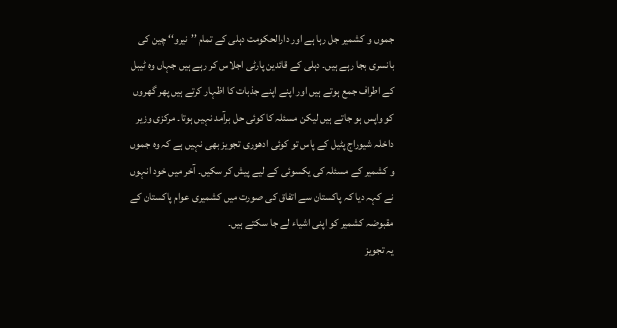جموں و کشمیر جل رہا ہے اور دارالحکومت دہلی کے تمام ’’نیرو‘‘ چین کی بانسری بجا رہے ہیں۔ دہلی کے قائدین پارٹی اجلاس کر رہے ہیں جہاں وہ ٹیبل کے اطراف جمع ہوتے ہیں اور اپنے اپنے جذبات کا اظہار کرتے ہیں پھر گھروں کو واپس ہو جاتے ہیں لیکن مسئلہ کا کوئی حل برآمد نہیں ہوتا۔ مرکزی وزیر داخلہ شیوراج پٹیل کے پاس تو کوئی ادھوری تجویز بھی نہیں ہے کہ وہ جموں و کشمیر کے مسئلہ کی یکسوئی کے لیے پیش کر سکیں۔ آخر میں خود انہوں نے کہہ دیا کہ پاکستان سے اتفاق کی صورت میں کشمیری عوام پاکستان کے مقبوضہ کشمیر کو اپنی اشیاء لے جا سکتے ہیں۔
یہ تجویز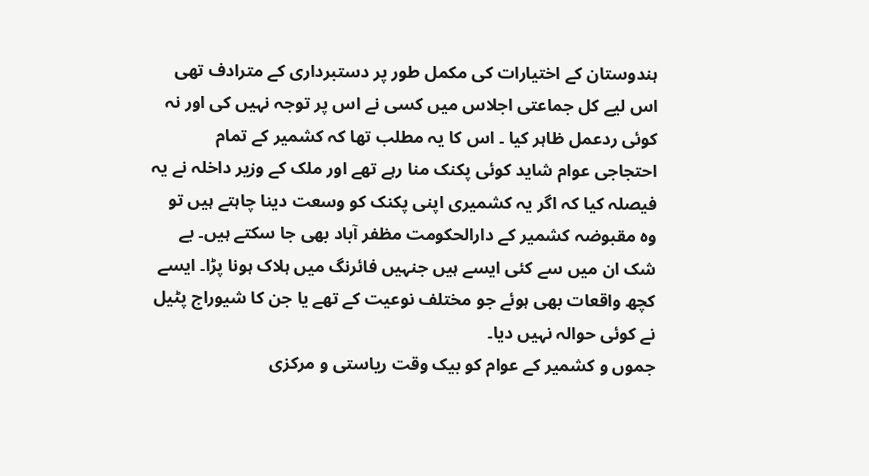ہندوستان کے اختیارات کی مکمل طور پر دستبرداری کے مترادف تھی اس لیے کل جماعتی اجلاس میں کسی نے اس پر توجہ نہیں کی اور نہ کوئی ردعمل ظاہر کیا ۔ اس کا یہ مطلب تھا کہ کشمیر کے تمام احتجاجی عوام شاید کوئی پکنک منا رہے تھے اور ملک کے وزیر داخلہ نے یہ فیصلہ کیا کہ اگر یہ کشمیری اپنی پکنک کو وسعت دینا چاہتے ہیں تو وہ مقبوضہ کشمیر کے دارالحکومت مظفر آباد بھی جا سکتے ہیں۔ بے شک ان میں سے کئی ایسے ہیں جنہیں فائرنگ میں ہلاک ہونا پڑا۔ ایسے کچھ واقعات بھی ہوئے جو مختلف نوعیت کے تھے یا جن کا شیوراج پٹیل نے کوئی حوالہ نہیں دیا۔
جموں و کشمیر کے عوام کو بیک وقت ریاستی و مرکزی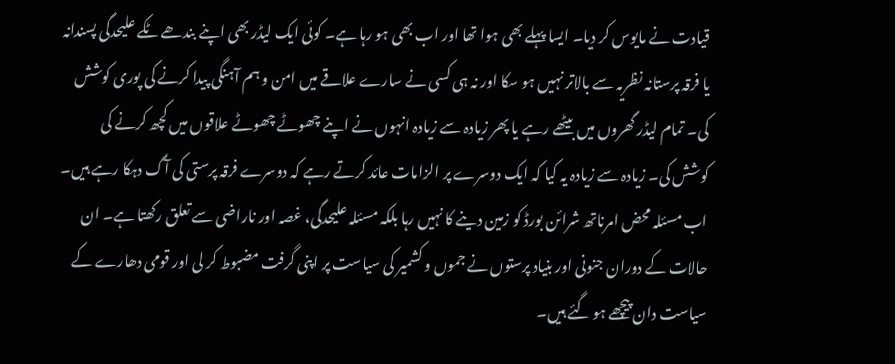قیادت نے مایوس کر دیا۔ ایسا پہلے بھی ہوا تھا اور اب بھی ہو رہا ہے۔ کوئی ایک لیڈر بھی اپنے بندھے ٹکے علیحدگی پسندانہ یا فرقہ پرستانہ نظریہ سے بالاتر نہیں ہو سکا اور نہ ہی کسی نے سارے علاقے میں امن و ہم آہنگی پیدا کرنے کی پوری کوشش کی۔ تمام لیڈر گھروں میں بیٹھے رہے یا پھر زیادہ سے زیادہ انہوں نے اپنے چھوٹے چھوٹے علاقوں میں کچھ کرنے کی کوشش کی۔ زیادہ سے زیادہ یہ کیا کہ ایک دوسرے پر الزامات عائد کرتے رہے کہ دوسرے فرقہ پرستی کی آگ دہکا رہے ہیں۔ اب مسئلہ محض امرناتھ شرائن بورڈ کو زمین دینے کا نہیں رہا بلکہ مسئلہ علیحدگی، غصہ اور ناراضی سے تعلق رکھتا ہے۔ ان حالات کے دوران جنونی اور بنیاد پرستوں نے جموں و کشمیر کی سیاست پر اپنی گرفت مضبوط کر لی اور قومی دھارے کے سیاست دان پیچھے ہو گئے ہیں۔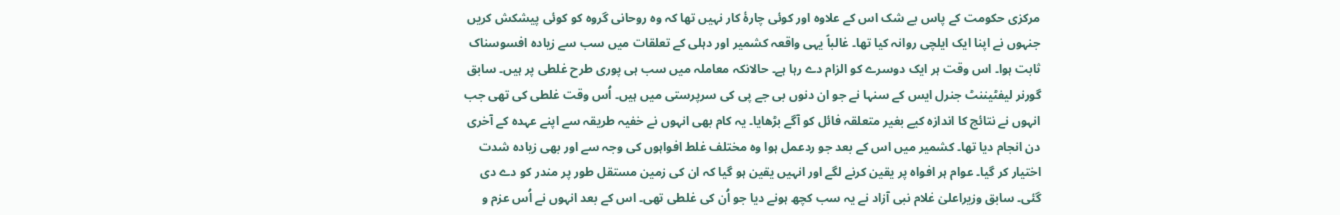مرکزی حکومت کے پاس بے شک اس کے علاوہ اور کوئی چارۂ کار نہیں تھا کہ وہ روحانی گروہ کو کوئی پیشکش کریں جنہوں نے اپنا ایک ایلچی روانہ کیا تھا۔ غالباً یہی واقعہ کشمیر اور دہلی کے تعلقات میں سب سے زیادہ افسوسناک ثابت ہوا۔ اس وقت ہر ایک دوسرے کو الزام دے رہا ہے۔ حالانکہ معاملہ میں سب ہی پوری طرح غلطی پر ہیں۔ سابق گورنر لیفٹیننٹ جنرل ایس کے سنہا نے جو ان دنوں بی جے پی کی سرپرستی میں ہیں۔ اُس وقت غلطی کی تھی جب انہوں نے نتائج کا اندازہ کیے بغیر متعلقہ فائل کو آگے بڑھایا۔ یہ کام بھی انہوں نے خفیہ طریقہ سے اپنے عہدہ کے آخری دن انجام دیا تھا۔ کشمیر میں اس کے بعد جو ردعمل ہوا وہ مختلف غلط افواہوں کی وجہ سے اور بھی زیادہ شدت اختیار کر گیا۔ عوام ہر افواہ پر یقین کرنے لگے اور انہیں یقین ہو گیا کہ ان کی زمین مستقل طور پر مندر کو دے دی گئی۔ سابق وزیراعلیٰ غلام نبی آزاد نے یہ سب کچھ ہونے دیا جو اُن کی غلطی تھی۔ اس کے بعد انہوں نے اُس عزم و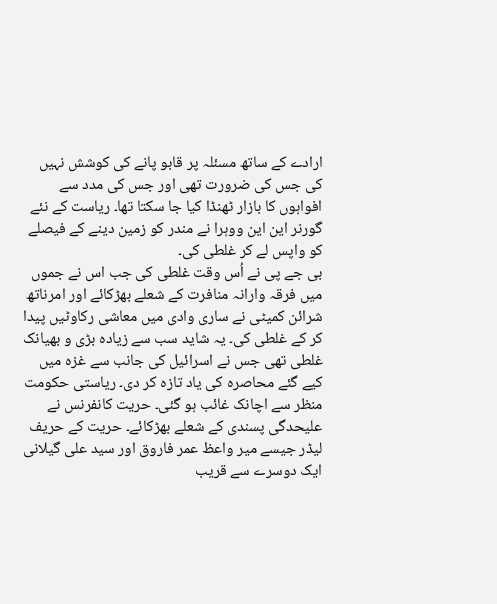ارادے کے ساتھ مسئلہ پر قابو پانے کی کوشش نہیں کی جس کی ضرورت تھی اور جس کی مدد سے افواہوں کا بازار ٹھنڈا کیا جا سکتا تھا۔ ریاست کے نئے گورنر این این ووہرا نے مندر کو زمین دینے کے فیصلے کو واپس لے کر غلطی کی۔
بی جے پی نے اُس وقت غلطی کی جب اس نے جموں میں فرقہ وارانہ منافرت کے شعلے بھڑکائے اور امرناتھ شرائن کمیٹی نے ساری وادی میں معاشی رکاوٹیں پیدا کر کے غلطی کی۔ یہ شاید سب سے زیادہ بڑی و بھیانک غلطی تھی جس نے اسرائیل کی جانب سے غزہ میں کیے گئے محاصرہ کی یاد تازہ کر دی۔ ریاستی حکومت منظر سے اچانک غائب ہو گئی۔ حریت کانفرنس نے علیحدگی پسندی کے شعلے بھڑکائے۔ حریت کے حریف لیڈر جیسے میر واعظ عمر فاروق اور سید علی گیلانی ایک دوسرے سے قریب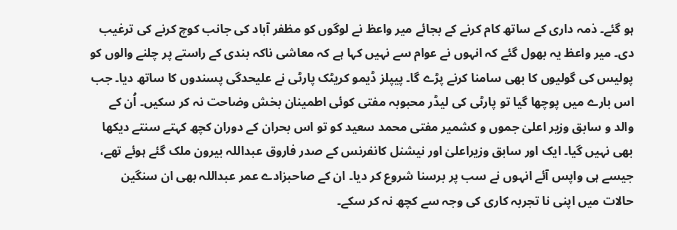ہو گئے۔ ذمہ داری کے ساتھ کام کرنے کے بجائے میر واعظ نے لوگوں کو مظفر آباد کی جانب کوچ کرنے کی ترغیب دی۔ میر واعظ یہ بھول گئے کہ انہوں نے عوام سے نہیں کہا ہے کہ معاشی ناکہ بندی کے راستے پر چلنے والوں کو پولیس کی گولیوں کا بھی سامنا کرنے پڑے گا۔ پیپلز ڈیمو کریٹک پارٹی نے علیحدگی پسندوں کا ساتھ دیا۔ جب اس بارے میں پوچھا گیا تو پارٹی کی لیڈر محبوبہ مفتی کوئی اطمینان بخش وضاحت نہ کر سکیں۔ اُن کے والد و سابق وزیر اعلیٰ جموں و کشمیر مفتی محمد سعید کو تو اس بحران کے دوران کچھ کہتے سنتے دیکھا بھی نہیں گیا۔ ایک اور سابق وزیراعلیٰ اور نیشنل کانفرنس کے صدر فاروق عبداللہ بیرون ملک گئے ہوئے تھے، جیسے ہی واپس آئے انہوں نے سب پر برسنا شروع کر دیا۔ ان کے صاحبزادے عمر عبداللہ بھی ان سنگین حالات میں اپنی نا تجربہ کاری کی وجہ سے کچھ نہ کر سکے۔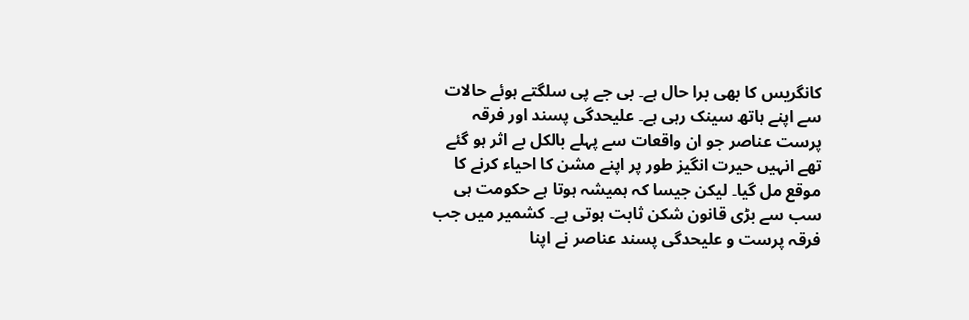کانگریس کا بھی برا حال ہے۔ بی جے پی سلگتے ہوئے حالات سے اپنے ہاتھ سینک رہی ہے۔ علیحدگی پسند اور فرقہ پرست عناصر جو ان واقعات سے پہلے بالکل بے اثر ہو گئے تھے انہیں حیرت انگیز طور پر اپنے مشن کا احیاء کرنے کا موقع مل گیا۔ لیکن جیسا کہ ہمیشہ ہوتا ہے حکومت ہی سب سے بڑی قانون شکن ثابت ہوتی ہے۔ کشمیر میں جب فرقہ پرست و علیحدگی پسند عناصر نے اپنا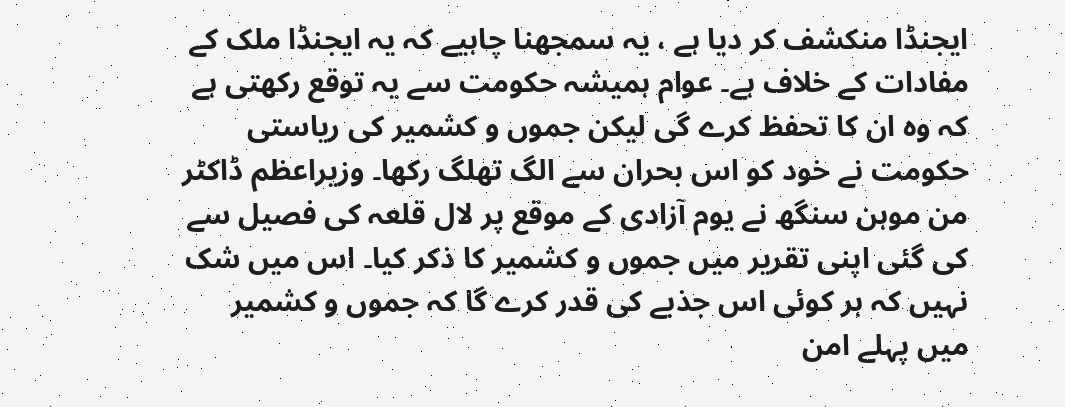ایجنڈا منکشف کر دیا ہے ، یہ سمجھنا چاہیے کہ یہ ایجنڈا ملک کے مفادات کے خلاف ہے۔ عوام ہمیشہ حکومت سے یہ توقع رکھتی ہے کہ وہ ان کا تحفظ کرے گی لیکن جموں و کشمیر کی ریاستی حکومت نے خود کو اس بحران سے الگ تھلگ رکھا۔ وزیراعظم ڈاکٹر من موہن سنگھ نے یوم آزادی کے موقع پر لال قلعہ کی فصیل سے کی گئی اپنی تقریر میں جموں و کشمیر کا ذکر کیا۔ اس میں شک نہیں کہ ہر کوئی اس جذبے کی قدر کرے گا کہ جموں و کشمیر میں پہلے امن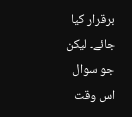برقرار کیا جائے۔ لیکن جو سوال اس وقت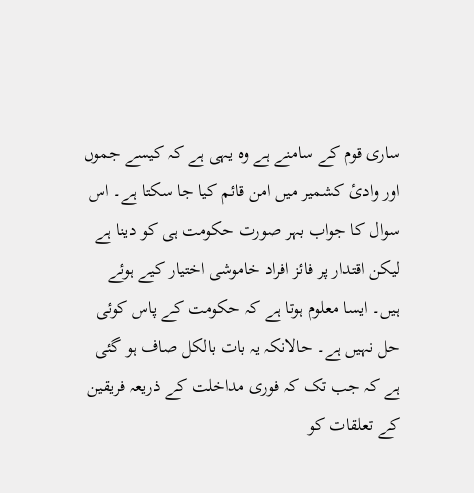ساری قوم کے سامنے ہے وہ یہی ہے کہ کیسے جموں اور وادیٔ کشمیر میں امن قائم کیا جا سکتا ہے۔ اس سوال کا جواب بہر صورت حکومت ہی کو دینا ہے لیکن اقتدار پر فائز افراد خاموشی اختیار کیے ہوئے ہیں۔ ایسا معلوم ہوتا ہے کہ حکومت کے پاس کوئی حل نہیں ہے۔ حالانکہ یہ بات بالکل صاف ہو گئی ہے کہ جب تک کہ فوری مداخلت کے ذریعہ فریقین کے تعلقات کو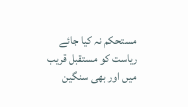مستحکم نہ کیا جائے ریاست کو مستقبل قریب میں اور بھی سنگین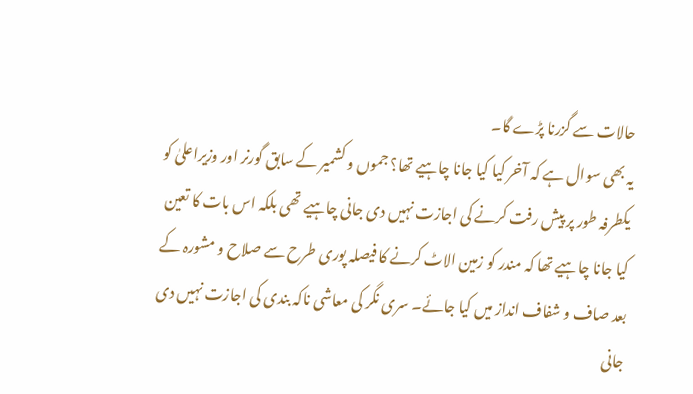حالات سے گزرنا پڑے گا۔
یہ بھی سوال ہے کہ آخر کیا کیا جانا چاہیے تھا؟ جموں و کشمیر کے سابق گورنر اور وزیراعلیٰ کو یکطرفہ طور پر پیش رفت کرنے کی اجازت نہیں دی جانی چاہیے تھی بلکہ اس بات کا تعین کیا جانا چاہیے تھا کہ مندر کو زمین الاٹ کرنے کا فیصلہ پوری طرح سے صلاح و مشورہ کے بعد صاف و شفاف انداز میں کیا جائے۔ سری نگر کی معاشی ناکہ بندی کی اجازت نہیں دی جانی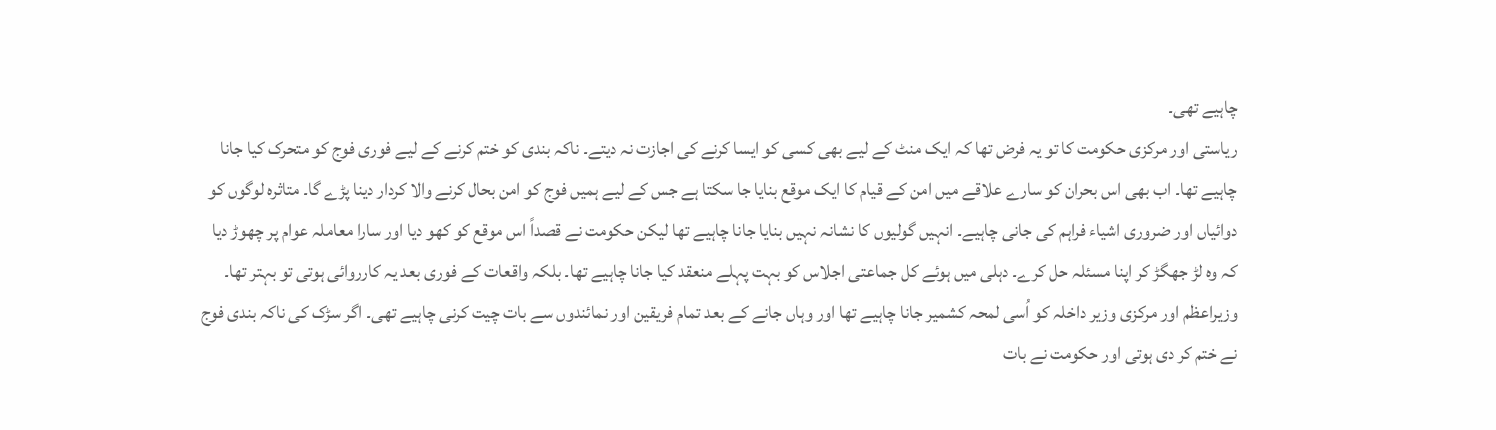چاہیے تھی۔
ریاستی اور مرکزی حکومت کا تو یہ فرض تھا کہ ایک منٹ کے لیے بھی کسی کو ایسا کرنے کی اجازت نہ دیتے۔ ناکہ بندی کو ختم کرنے کے لیے فوری فوج کو متحرک کیا جانا چاہیے تھا۔ اب بھی اس بحران کو سارے علاقے میں امن کے قیام کا ایک موقع بنایا جا سکتا ہے جس کے لیے ہمیں فوج کو امن بحال کرنے والا کردار دینا پڑے گا۔ متاثرہ لوگوں کو دوائیاں اور ضروری اشیاء فراہم کی جانی چاہیے۔ انہیں گولیوں کا نشانہ نہیں بنایا جانا چاہیے تھا لیکن حکومت نے قصداً اس موقع کو کھو دیا اور سارا معاملہ عوام پر چھوڑ دیا کہ وہ لڑ جھگڑ کر اپنا مسئلہ حل کرے۔ دہلی میں ہوئے کل جماعتی اجلاس کو بہت پہلے منعقد کیا جانا چاہیے تھا۔ بلکہ واقعات کے فوری بعد یہ کارروائی ہوتی تو بہتر تھا۔ وزیراعظم اور مرکزی وزیر داخلہ کو اُسی لمحہ کشمیر جانا چاہیے تھا اور وہاں جانے کے بعد تمام فریقین اور نمائندوں سے بات چیت کرنی چاہیے تھی۔ اگر سڑک کی ناکہ بندی فوج نے ختم کر دی ہوتی اور حکومت نے بات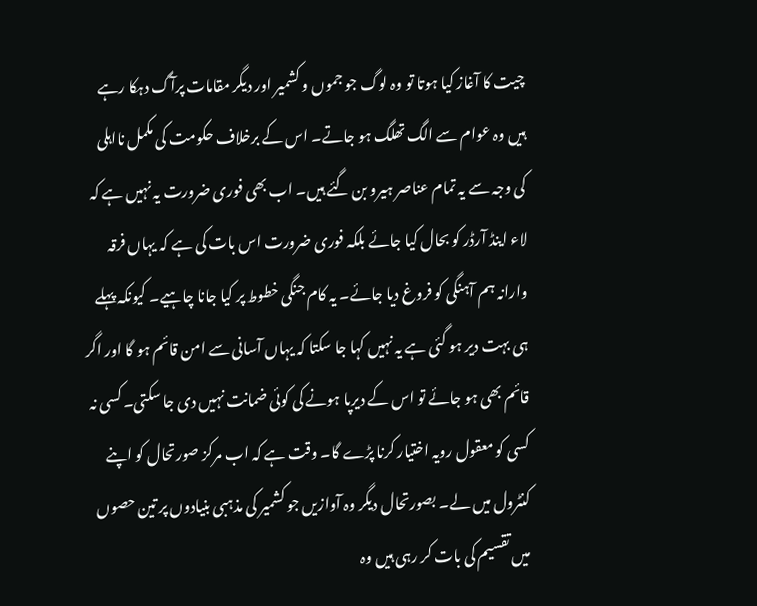چیت کا آغاز کیا ہوتا تو وہ لوگ جو جموں و کشمیر اور دیگر مقامات پرآگ دہکا رہے ہیں وہ عوام سے الگ تھلگ ہو جاتے۔ اس کے برخلاف حکومت کی مکمل نااہلی کی وجہ سے یہ تمام عناصر ہیرو بن گئے ہیں۔ اب بھی فوری ضرورت یہ نہیں ہے کہ لاء اینڈ آرڈر کو بحال کیا جائے بلکہ فوری ضرورت اس بات کی ہے کہ یہاں فرقہ وارانہ ہم آہنگی کو فروغ دیا جائے۔ یہ کام جنگی خطوط پر کیا جانا چاہیے۔ کیونکہ پہلے ہی بہت دیر ہو گئی ہے یہ نہیں کہا جا سکتا کہ یہاں آسانی سے امن قائم ہو گا اور اگر قائم بھی ہو جائے تو اس کے دیرپا ہونے کی کوئی ضمانت نہیں دی جا سکتی۔ کسی نہ کسی کو معقول رویہ اختیار کرنا پڑے گا۔ وقت ہے کہ اب مرکز صورتحال کو اپنے کنٹرول میں لے۔ بصورتحال دیگر وہ آوازیں جو کشمیر کی مذہبی بنیادوں پر تین حصوں میں تقسیم کی بات کر رہی ہیں وہ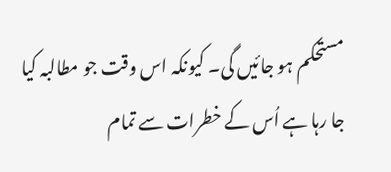مستحکم ہو جائیں گی۔ کیونکہ اس وقت جو مطالبہ کیا جا رہا ہے اُس کے خطرات سے تمام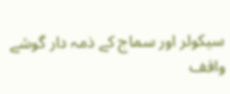سیکولر اور سماج کے ذمہ دار گوشے واقف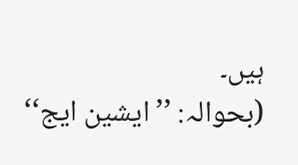ہیں۔
(بحوالہ: ’’ایشین ایج‘‘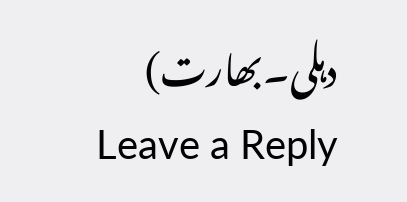دہلی۔بھارت)
Leave a Reply